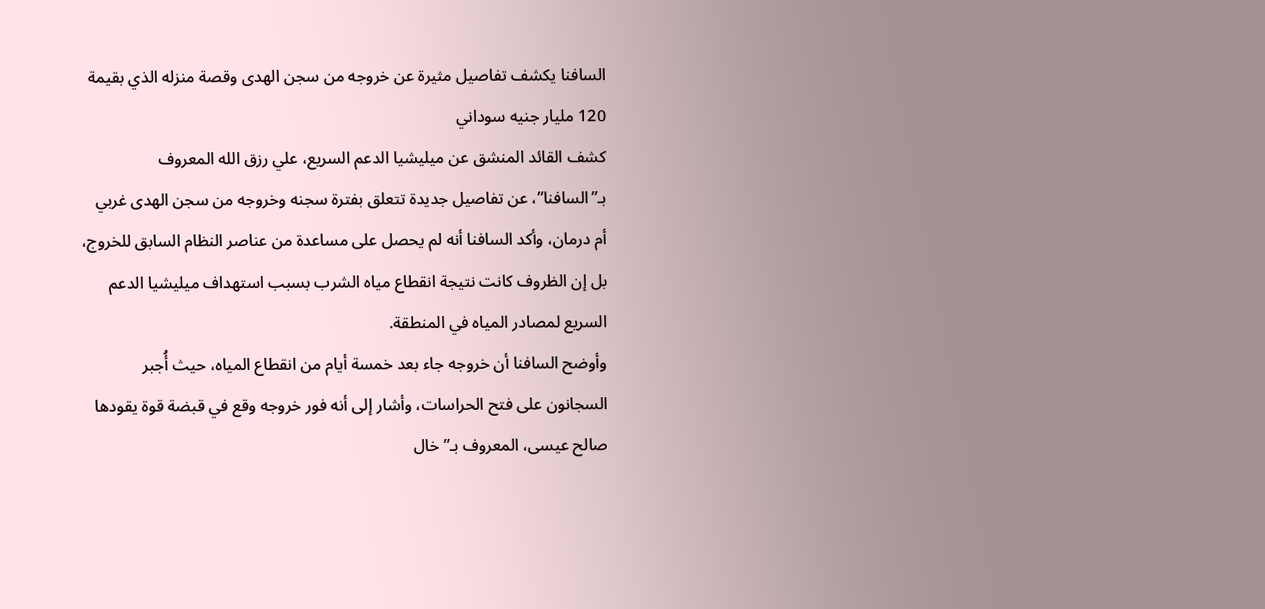السافنا يكشف تفاصيل مثيرة عن خروجه من سجن الهدى وقصة منزله الذي بقيمة 120 مليار جنيه سوداني
كشف القائد المنشق عن ميليشيا الدعم السريع، علي رزق الله المعروف بـ”السافنا”، عن تفاصيل جديدة تتعلق بفترة سجنه وخروجه من سجن الهدى غربي أم درمان، وأكد السافنا أنه لم يحصل على مساعدة من عناصر النظام السابق للخروج، بل إن الظروف كانت نتيجة انقطاع مياه الشرب بسبب استهداف ميليشيا الدعم السريع لمصادر المياه في المنطقة.
وأوضح السافنا أن خروجه جاء بعد خمسة أيام من انقطاع المياه، حيث أُجبر السجانون على فتح الحراسات، وأشار إلى أنه فور خروجه وقع في قبضة قوة يقودها صالح عيسى، المعروف بـ”خال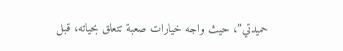حميدتي”، حيث واجه خيارات صعبة تتعلق بحياته، قبل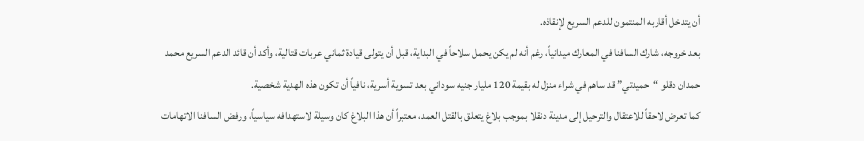أن يتدخل أقاربه المنتمون للدعم السريع لإنقاذه.
بعد خروجه، شارك السافنا في المعارك ميدانياً، رغم أنه لم يكن يحمل سلاحاً في البداية، قبل أن يتولى قيادة ثماني عربات قتالية، وأكد أن قائد الدعم السريع محمد حمدان دقلو “حميدتي” قد ساهم في شراء منزل له بقيمة 120 مليار جنيه سوداني بعد تسوية أسرية، نافياً أن تكون هذه الهدية شخصية.
كما تعرض لاحقاً للاعتقال والترحيل إلى مدينة دنقلا بموجب بلاغ يتعلق بالقتل العمد، معتبراً أن هذا البلاغ كان وسيلة لاستهدافه سياسياً، ورفض السافنا الاتهامات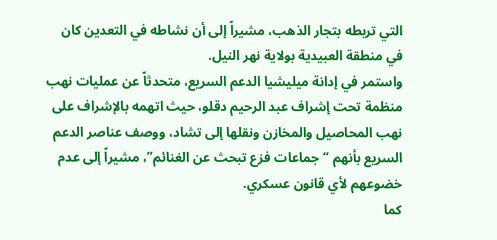التي تربطه بتجار الذهب، مشيراً إلى أن نشاطه في التعدين كان في منطقة العبيدية بولاية نهر النيل.
واستمر في إدانة ميليشيا الدعم السريع، متحدثاً عن عمليات نهب منظمة تحت إشراف عبد الرحيم دقلو، حيث اتهمه بالإشراف على نهب المحاصيل والمخازن ونقلها إلى تشاد، ووصف عناصر الدعم السريع بأنهم “جماعات فزع تبحث عن الغنائم”، مشيراً إلى عدم خضوعهم لأي قانون عسكري.
كما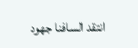انتقد السافنا جهود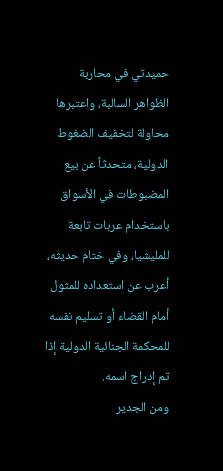حميدتي في محاربة الظواهر السالبة، واعتبرها محاولة لتخفيف الضغوط الدولية، متحدثاً عن بيع المضبوطات في الأسواق باستخدام عربات تابعة للمليشيا، وفي ختام حديثه، أعرب عن استعداده للمثول أمام القضاء أو تسليم نفسه للمحكمة الجنائية الدولية إذا تم إدراج اسمه.
ومن الجدير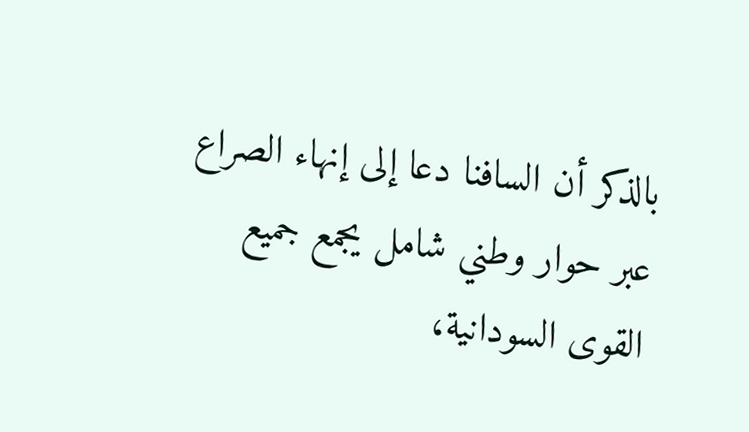بالذكر أن السافنا دعا إلى إنهاء الصراع عبر حوار وطني شامل يجمع جميع القوى السودانية،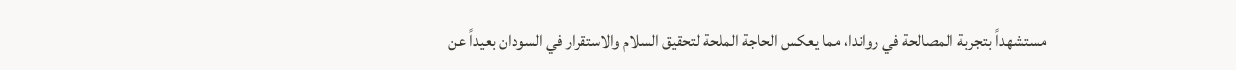مستشهداً بتجربة المصالحة في رواندا، مما يعكس الحاجة الملحة لتحقيق السلام والاستقرار في السودان بعيداً عن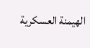الهيمنة العسكرية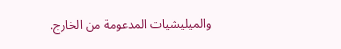والميليشيات المدعومة من الخارج.